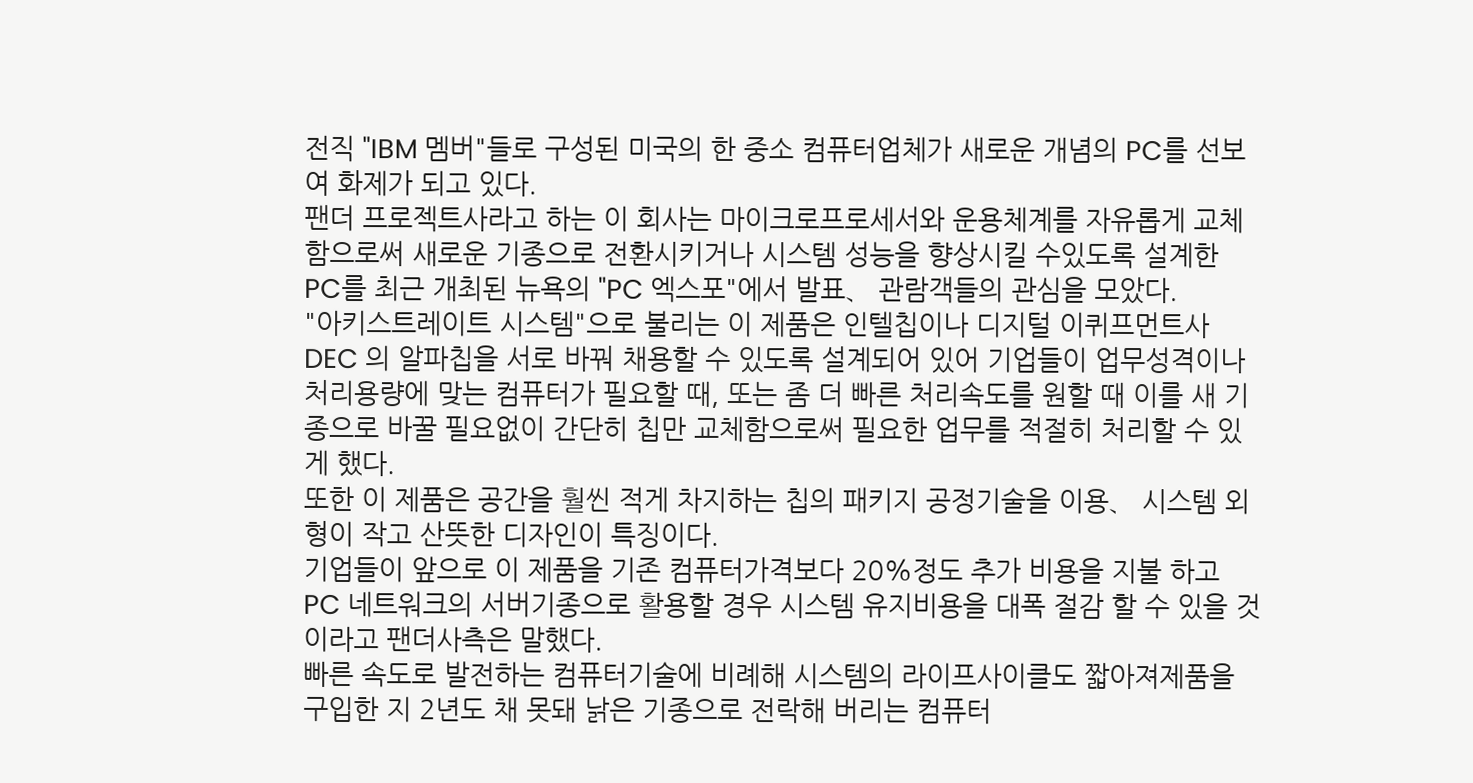전직 "IBM 멤버"들로 구성된 미국의 한 중소 컴퓨터업체가 새로운 개념의 PC를 선보여 화제가 되고 있다.
팬더 프로젝트사라고 하는 이 회사는 마이크로프로세서와 운용체계를 자유롭게 교체함으로써 새로운 기종으로 전환시키거나 시스템 성능을 향상시킬 수있도록 설계한 PC를 최근 개최된 뉴욕의 "PC 엑스포"에서 발표、 관람객들의 관심을 모았다.
"아키스트레이트 시스템"으로 불리는 이 제품은 인텔칩이나 디지털 이퀴프먼트사 DEC 의 알파칩을 서로 바꿔 채용할 수 있도록 설계되어 있어 기업들이 업무성격이나 처리용량에 맞는 컴퓨터가 필요할 때, 또는 좀 더 빠른 처리속도를 원할 때 이를 새 기종으로 바꿀 필요없이 간단히 칩만 교체함으로써 필요한 업무를 적절히 처리할 수 있게 했다.
또한 이 제품은 공간을 훨씬 적게 차지하는 칩의 패키지 공정기술을 이용、 시스템 외형이 작고 산뜻한 디자인이 특징이다.
기업들이 앞으로 이 제품을 기존 컴퓨터가격보다 20%정도 추가 비용을 지불 하고 PC 네트워크의 서버기종으로 활용할 경우 시스템 유지비용을 대폭 절감 할 수 있을 것이라고 팬더사측은 말했다.
빠른 속도로 발전하는 컴퓨터기술에 비례해 시스템의 라이프사이클도 짧아져제품을 구입한 지 2년도 채 못돼 낡은 기종으로 전락해 버리는 컴퓨터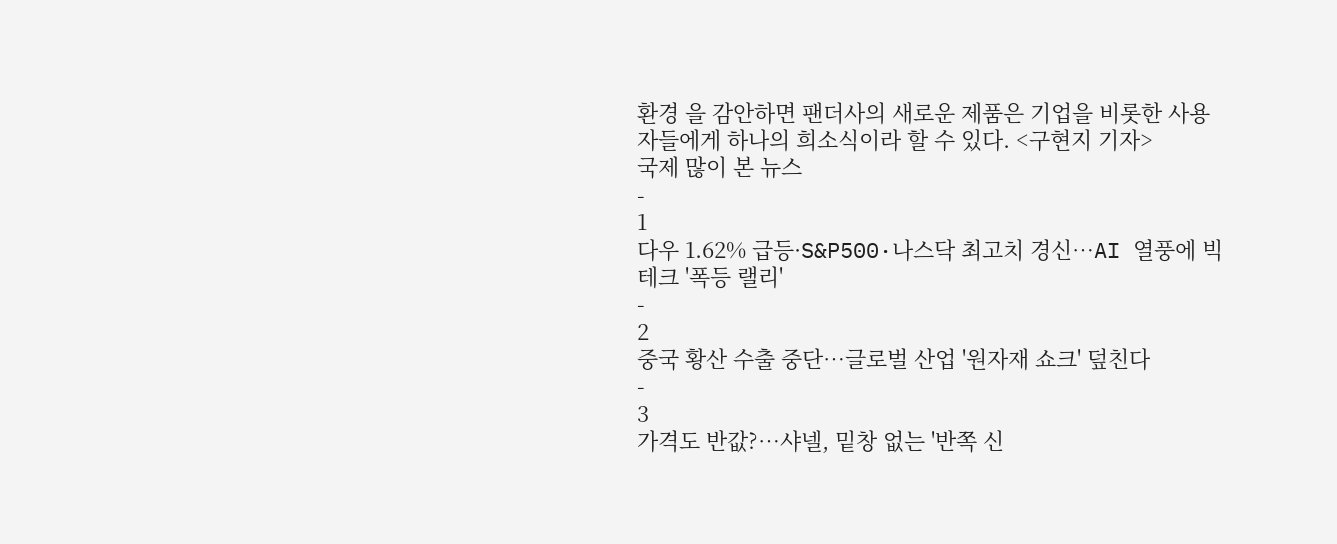환경 을 감안하면 팬더사의 새로운 제품은 기업을 비롯한 사용자들에게 하나의 희소식이라 할 수 있다. <구현지 기자>
국제 많이 본 뉴스
-
1
다우 1.62% 급등·S&P500·나스닥 최고치 경신…AI 열풍에 빅테크 '폭등 랠리'
-
2
중국 황산 수출 중단…글로벌 산업 '원자재 쇼크' 덮친다
-
3
가격도 반값?…샤넬, 밑창 없는 '반쪽 신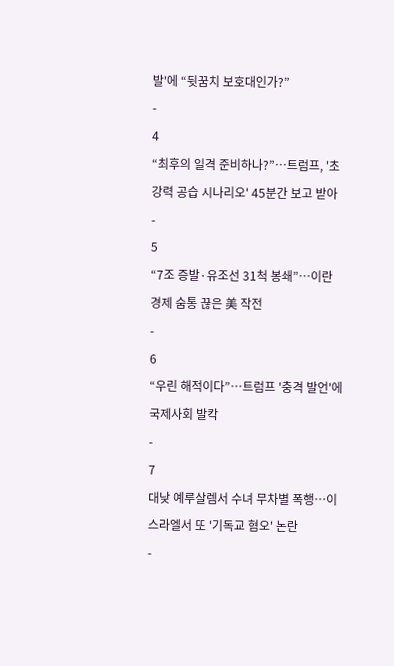발'에 “뒷꿈치 보호대인가?”
-
4
“최후의 일격 준비하나?”…트럼프, '초강력 공습 시나리오' 45분간 보고 받아
-
5
“7조 증발·유조선 31척 봉쇄”…이란 경제 숨통 끊은 美 작전
-
6
“우린 해적이다”…트럼프 '충격 발언'에 국제사회 발칵
-
7
대낮 예루살렘서 수녀 무차별 폭행…이스라엘서 또 '기독교 혐오' 논란
-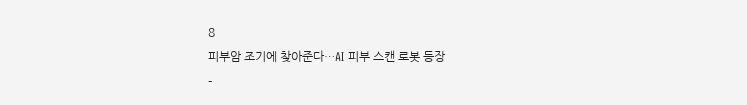8
피부암 조기에 찾아준다…AI 피부 스캔 로봇 등장
-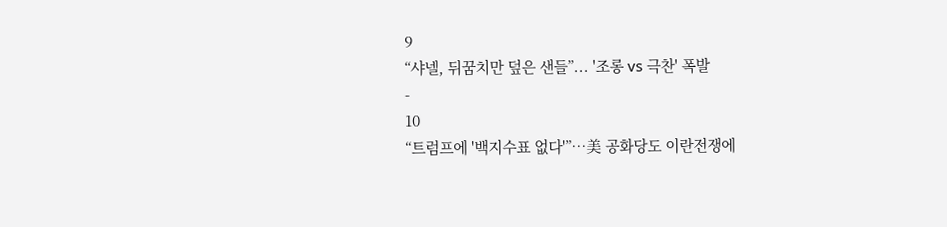9
“샤넬, 뒤꿈치만 덮은 샌들”... '조롱 vs 극찬' 폭발
-
10
“트럼프에 '백지수표 없다'”…美 공화당도 이란전쟁에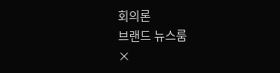회의론
브랜드 뉴스룸
×